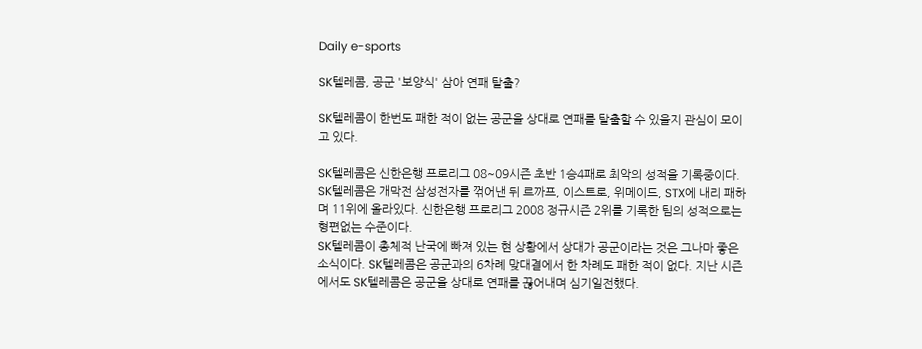Daily e-sports

SK텔레콤, 공군 '보양식' 삼아 연패 탈출?

SK텔레콤이 한번도 패한 적이 없는 공군을 상대로 연패를 탈출할 수 있을지 관심이 모이고 있다.

SK텔레콤은 신한은행 프로리그 08~09시즌 초반 1승4패로 최악의 성적을 기록중이다. SK텔레콤은 개막전 삼성전자를 꺾어낸 뒤 르까프, 이스트로, 위메이드, STX에 내리 패하며 11위에 올라있다. 신한은행 프로리그 2008 정규시즌 2위를 기록한 팀의 성적으로는 형편없는 수준이다.
SK텔레콤이 총체적 난국에 빠져 있는 현 상황에서 상대가 공군이라는 것은 그나마 좋은 소식이다. SK텔레콤은 공군과의 6차례 맞대결에서 한 차례도 패한 적이 없다. 지난 시즌에서도 SK텔레콤은 공군을 상대로 연패를 끊어내며 심기일전했다.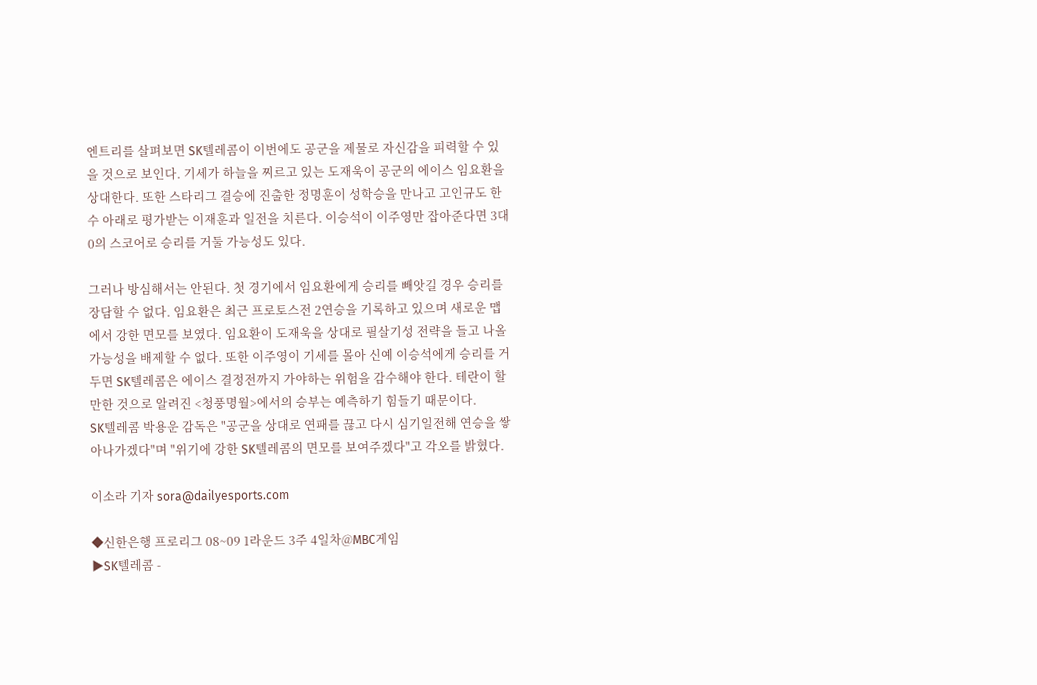엔트리를 살펴보면 SK텔레콤이 이번에도 공군을 제물로 자신감을 피력할 수 있을 것으로 보인다. 기세가 하늘을 찌르고 있는 도재욱이 공군의 에이스 임요환을 상대한다. 또한 스타리그 결승에 진출한 정명훈이 성학승을 만나고 고인규도 한 수 아래로 평가받는 이재훈과 일전을 치른다. 이승석이 이주영만 잡아준다면 3대0의 스코어로 승리를 거둘 가능성도 있다.

그러나 방심해서는 안된다. 첫 경기에서 임요환에게 승리를 빼앗길 경우 승리를 장담할 수 없다. 임요환은 최근 프로토스전 2연승을 기록하고 있으며 새로운 맵에서 강한 면모를 보였다. 임요환이 도재욱을 상대로 필살기성 전략을 들고 나올 가능성을 배제할 수 없다. 또한 이주영이 기세를 몰아 신예 이승석에게 승리를 거두면 SK텔레콤은 에이스 결정전까지 가야하는 위험을 감수해야 한다. 테란이 할만한 것으로 알려진 <청풍명월>에서의 승부는 예측하기 힘들기 때문이다.
SK텔레콤 박용운 감독은 "공군을 상대로 연패를 끊고 다시 심기일전해 연승을 쌓아나가겠다"며 "위기에 강한 SK텔레콤의 면모를 보여주겠다"고 각오를 밝혔다.

이소라 기자 sora@dailyesports.com

◆신한은행 프로리그 08~09 1라운드 3주 4일차@MBC게임
▶SK텔레콤 -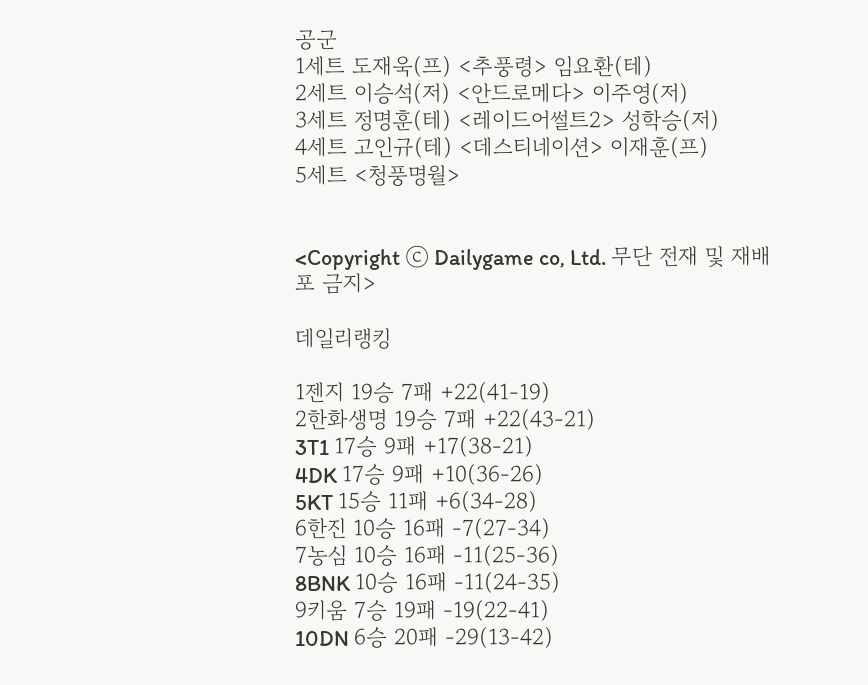공군
1세트 도재욱(프) <추풍령> 임요환(테)
2세트 이승석(저) <안드로메다> 이주영(저)
3세트 정명훈(테) <레이드어썰트2> 성학승(저)
4세트 고인규(테) <데스티네이션> 이재훈(프)
5세트 <청풍명월>


<Copyright ⓒ Dailygame co, Ltd. 무단 전재 및 재배포 금지>

데일리랭킹

1젠지 19승 7패 +22(41-19)
2한화생명 19승 7패 +22(43-21)
3T1 17승 9패 +17(38-21)
4DK 17승 9패 +10(36-26)
5KT 15승 11패 +6(34-28)
6한진 10승 16패 -7(27-34)
7농심 10승 16패 -11(25-36)
8BNK 10승 16패 -11(24-35)
9키움 7승 19패 -19(22-41)
10DN 6승 20패 -29(13-42)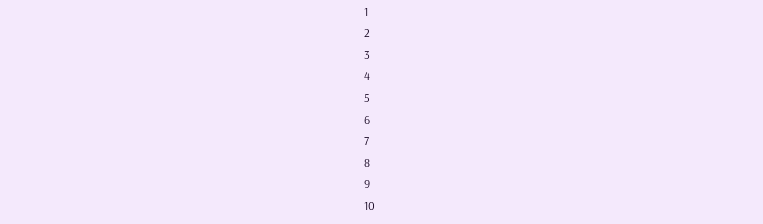1
2
3
4
5
6
7
8
9
10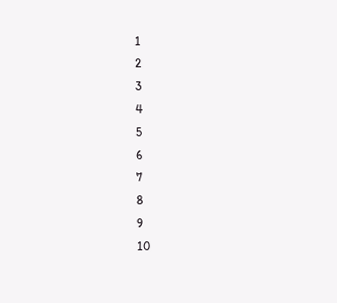1
2
3
4
5
6
7
8
9
10